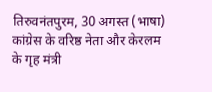तिरुवनंतपुरम, 30 अगस्त (भाषा) कांग्रेस के वरिष्ठ नेता और केरलम के गृह मंत्री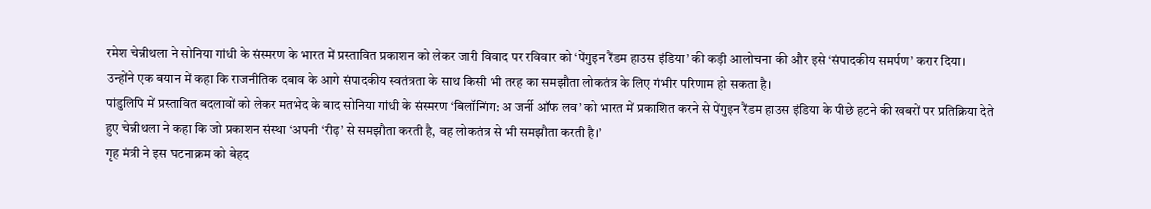रमेश चेन्नीथला ने सोनिया गांधी के संस्मरण के भारत में प्रस्तावित प्रकाशन को लेकर जारी विवाद पर रविवार को ‘पेंगुइन रैंडम हाउस इंडिया’ की कड़ी आलोचना की और इसे ‘संपादकीय समर्पण’ करार दिया।
उन्होंने एक बयान में कहा कि राजनीतिक दबाव के आगे संपादकीय स्वतंत्रता के साथ किसी भी तरह का समझौता लोकतंत्र के लिए गंभीर परिणाम हो सकता है।
पांडुलिपि में प्रस्तावित बदलावों को लेकर मतभेद के बाद सोनिया गांधी के संस्मरण ‘बिलॉन्गिंग: अ जर्नी ऑफ लव’ को भारत में प्रकाशित करने से पेंगुइन रैंडम हाउस इंडिया के पीछे हटने की खबरों पर प्रतिक्रिया देते हुए चेन्नीथला ने कहा कि जो प्रकाशन संस्था ‘अपनी ‘रीढ़’ से समझौता करती है, वह लोकतंत्र से भी समझौता करती है।’
गृह मंत्री ने इस घटनाक्रम को बेहद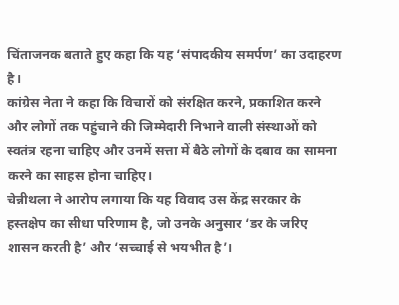चिंताजनक बताते हुए कहा कि यह ‘संपादकीय समर्पण’ का उदाहरण है।
कांग्रेस नेता ने कहा कि विचारों को संरक्षित करने, प्रकाशित करने और लोगों तक पहुंचाने की जिम्मेदारी निभाने वाली संस्थाओं को स्वतंत्र रहना चाहिए और उनमें सत्ता में बैठे लोगों के दबाव का सामना करने का साहस होना चाहिए।
चेन्नीथला ने आरोप लगाया कि यह विवाद उस केंद्र सरकार के हस्तक्षेप का सीधा परिणाम है, जो उनके अनुसार ‘डर के जरिए शासन करती है’ और ‘सच्चाई से भयभीत है’।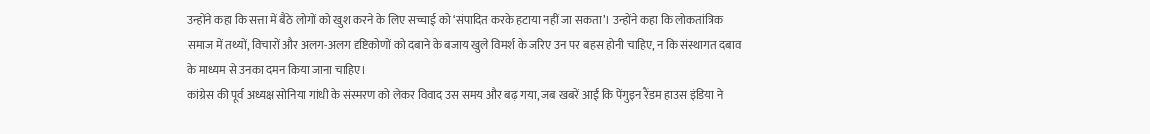उन्होंने कहा कि सत्ता में बैठे लोगों को खुश करने के लिए सच्चाई को ‘संपादित करके हटाया नहीं जा सकता’। उन्होंने कहा कि लोकतांत्रिक समाज में तथ्यों, विचारों और अलग-अलग दृष्टिकोणों को दबाने के बजाय खुले विमर्श के जरिए उन पर बहस होनी चाहिए, न कि संस्थागत दबाव के माध्यम से उनका दमन किया जाना चाहिए।
कांग्रेस की पूर्व अध्यक्ष सोनिया गांधी के संस्मरण को लेकर विवाद उस समय और बढ़ गया, जब खबरें आईं कि पेंगुइन रैंडम हाउस इंडिया ने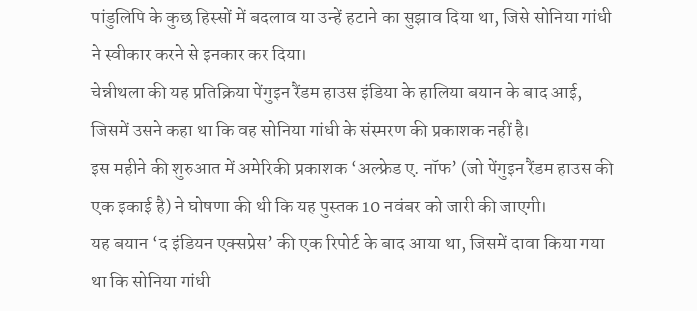पांडुलिपि के कुछ हिस्सों में बदलाव या उन्हें हटाने का सुझाव दिया था, जिसे सोनिया गांधी ने स्वीकार करने से इनकार कर दिया।
चेन्नीथला की यह प्रतिक्रिया पेंगुइन रैंडम हाउस इंडिया के हालिया बयान के बाद आई, जिसमें उसने कहा था कि वह सोनिया गांधी के संस्मरण की प्रकाशक नहीं है।
इस महीने की शुरुआत में अमेरिकी प्रकाशक ‘अल्फ्रेड ए. नॉफ’ (जो पेंगुइन रैंडम हाउस की एक इकाई है) ने घोषणा की थी कि यह पुस्तक 10 नवंबर को जारी की जाएगी।
यह बयान ‘द इंडियन एक्सप्रेस’ की एक रिपोर्ट के बाद आया था, जिसमें दावा किया गया था कि सोनिया गांधी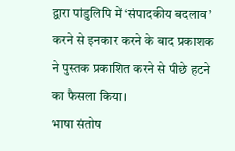द्वारा पांडुलिपि में ‘संपादकीय बदलाव’ करने से इनकार करने के बाद प्रकाशक ने पुस्तक प्रकाशित करने से पीछे हटने का फैसला किया।
भाषा संतोष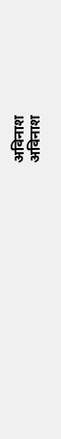अविनाश
अविनाश